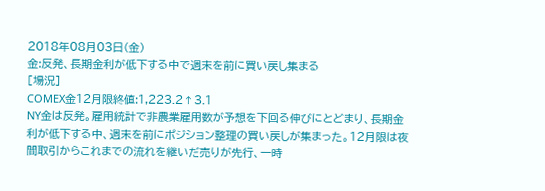2018年08月03日(金)
金:反発、長期金利が低下する中で週末を前に買い戻し集まる
[場況]
COMEX金12月限終値:1,223.2↑3.1
NY金は反発。雇用統計で非農業雇用数が予想を下回る伸びにとどまり、長期金利が低下する中、週末を前にポジション整理の買い戻しが集まった。12月限は夜間取引からこれまでの流れを継いだ売りが先行、一時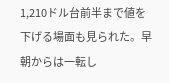1,210ドル台前半まで値を下げる場面も見られた。早朝からは一転し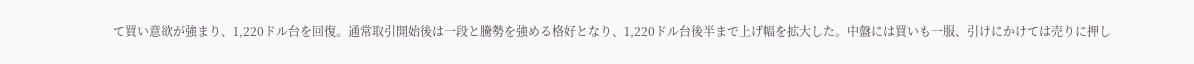て買い意欲が強まり、1,220ドル台を回復。通常取引開始後は一段と騰勢を強める格好となり、1,220ドル台後半まで上げ幅を拡大した。中盤には買いも一服、引けにかけては売りに押し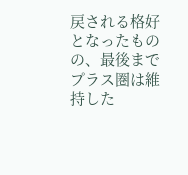戻される格好となったものの、最後までプラス圏は維持した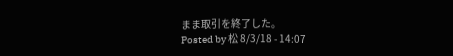まま取引を終了した。
Posted by 松 8/3/18 - 14:07